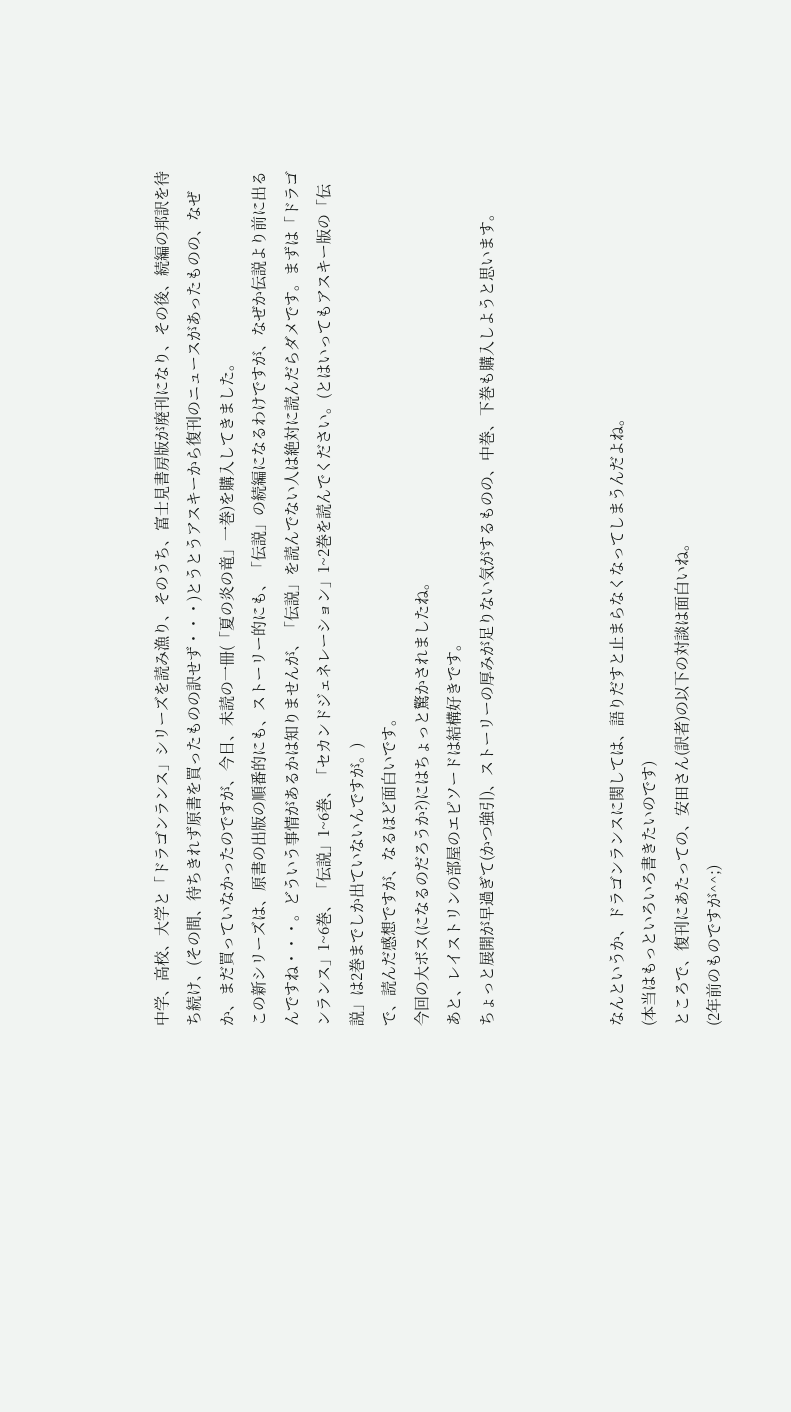中学、高校、大学と「ドラゴンランス」シリーズを読み漁り、そのうち、富士見書房版が廃刊になり、その後、続編の邦訳を待ち続け、(その間、待ちきれず原書を買ったものの訳せず・・・)とうとうアスキーから復刊のニュースがあったものの、なぜか、まだ買っていなかったのですが、今日、未読の一冊(「夏の炎の竜」一巻)を購入してきました。
この新シリーズは、原書の出版の順番的にも、ストーリー的にも、「伝説」の続編になるわけですが、なぜか伝説より前に出るんですね・・・。どういう事情があるかは知りませんが、「伝説」を読んでない人は絶対に読んだらダメです。まずは「ドラゴンランス」1~6巻、「伝説」1~6巻、「セカンドジェネレーション」1~2巻を読んでください。(とはいってもアスキー版の「伝説」は2巻までしか出ていないんですが。)
で、読んだ感想ですが、なるほど面白いです。
今回の大ボス(になるのだろうか?)にはちょっと驚かされましたね。
あと、レイストリンの部屋のエピソードは結構好きです。
ちょっと展開が早過ぎて(かつ強引)、ストーリーの厚みが足りない気がするものの、中巻、下巻も購入しようと思います。



なんというか、ドラゴンランスに関しては、語りだすと止まらなくなってしまうんだよね。
(本当はもっといろいろ書きたいのです)
ところで、復刊にあたっての、安田さん(訳者)の以下の対談は面白いね。
(2年前のものですが^^;)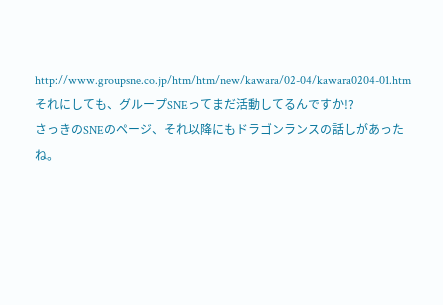http://www.groupsne.co.jp/htm/htm/new/kawara/02-04/kawara0204-01.htm
それにしても、グループSNEってまだ活動してるんですか!?
さっきのSNEのページ、それ以降にもドラゴンランスの話しがあったね。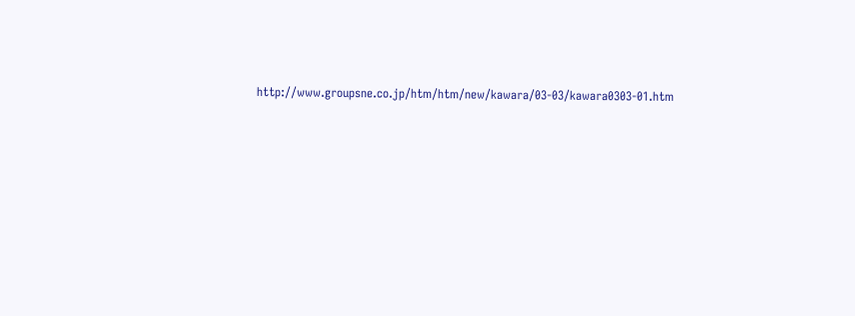http://www.groupsne.co.jp/htm/htm/new/kawara/03-03/kawara0303-01.htm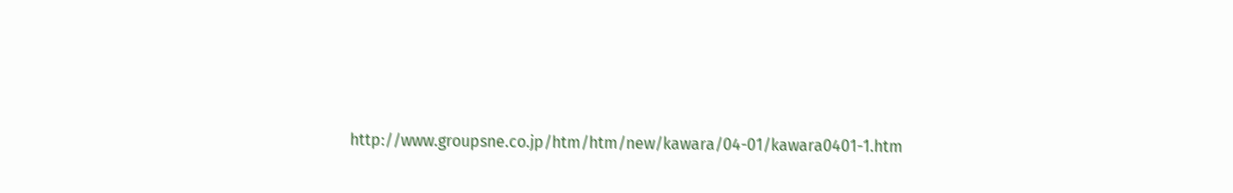http://www.groupsne.co.jp/htm/htm/new/kawara/04-01/kawara0401-1.htm